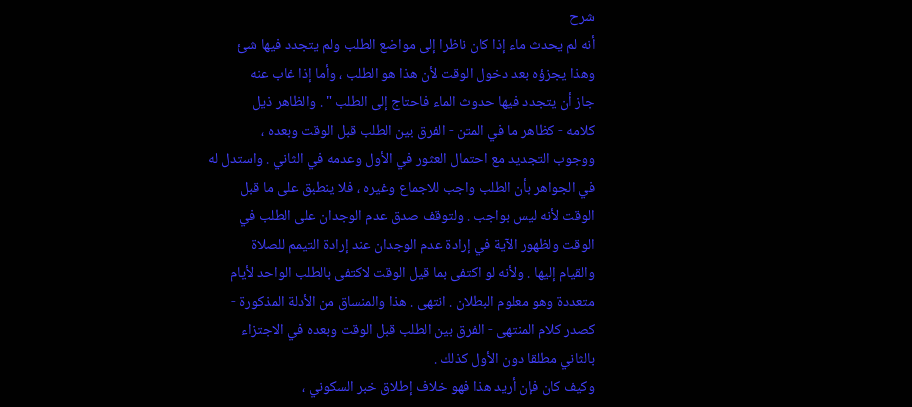شرح
أنه لم يحدث ماء إذا كان ناظرا إلى مواضع الطلب ولم يتجدد فيها شئ
وهذا يجزؤه بعد دخول الوقت لأن هذا هو الطلب ، وأما إذا غاب عنه
جاز أن يتجدد فيها حدوث الماء فاحتاج إلى الطلب " . والظاهر ذيل
كلامه - كظاهر ما في المتن - الفرق بين الطلب قبل الوقت وبعده ،
ووجوب التجديد مع احتمال العثور في الأول وعدمه في الثاني . واستدل له
في الجواهر بأن الطلب واجب للاجماع وغيره ، فلا ينطبق على ما قبل
الوقت لأنه ليس بواجب . ولتوقف صدق عدم الوجدان على الطلب في
الوقت ولظهور الآية في إرادة عدم الوجدان عند إرادة التيمم للصلاة
والقيام إليها . ولأنه لو اكتفى بما قيل الوقت لاكتفى بالطلب الواحد لأيام
متعددة وهو معلوم البطلان . انتهى . هذا والمنساق من الأدلة المذكورة -
كصدر كلام المنتهى - الفرق بين الطلب قبل الوقت وبعده في الاجتزاء
بالثاني مطلقا دون الأول كذلك .
وكيف كان فإن أريد هذا فهو خلاف إطلاق خبر السكوني ،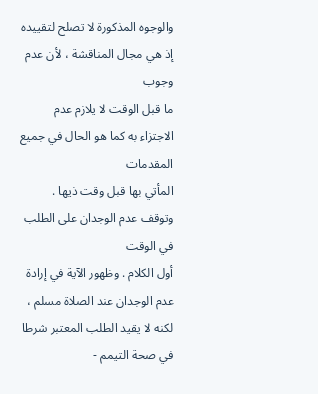والوجوه المذكورة لا تصلح لتقييده إذ هي مجال المناقشة ، لأن عدم وجوب
ما قبل الوقت لا يلازم عدم الاجتزاء به كما هو الحال في جميع المقدمات
المأتي بها قبل وقت ذيها . وتوقف عدم الوجدان على الطلب في الوقت
أول الكلام . وظهور الآية في إرادة عدم الوجدان عند الصلاة مسلم ،
لكنه لا يقيد الطلب المعتبر شرطا في صحة التيمم -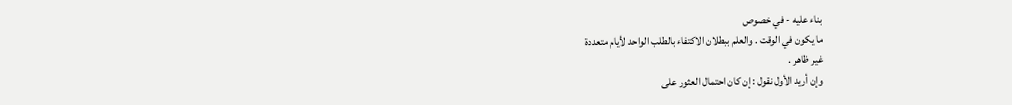بناء عليه - في خصوص
ما يكون في الوقت . والعلم ببطلان الاكتفاء بالطلب الواحد لأيام متعددة
غير ظاهر .
وإن أريد الأول نقول : إن كان احتمال العثور على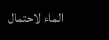الماء لاحتمال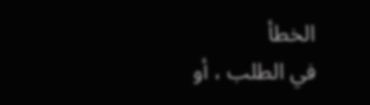الخطأ
في الطلب ، أو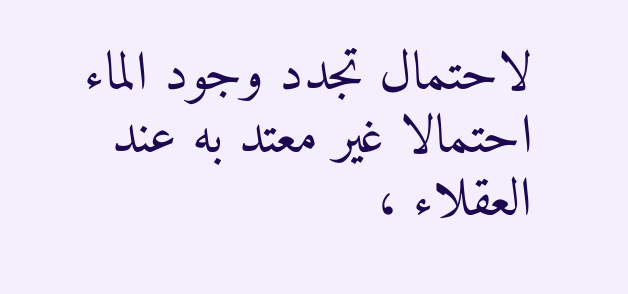لاحتمال تجدد وجود الماء احتمالا غير معتد به عند العقلاء ،